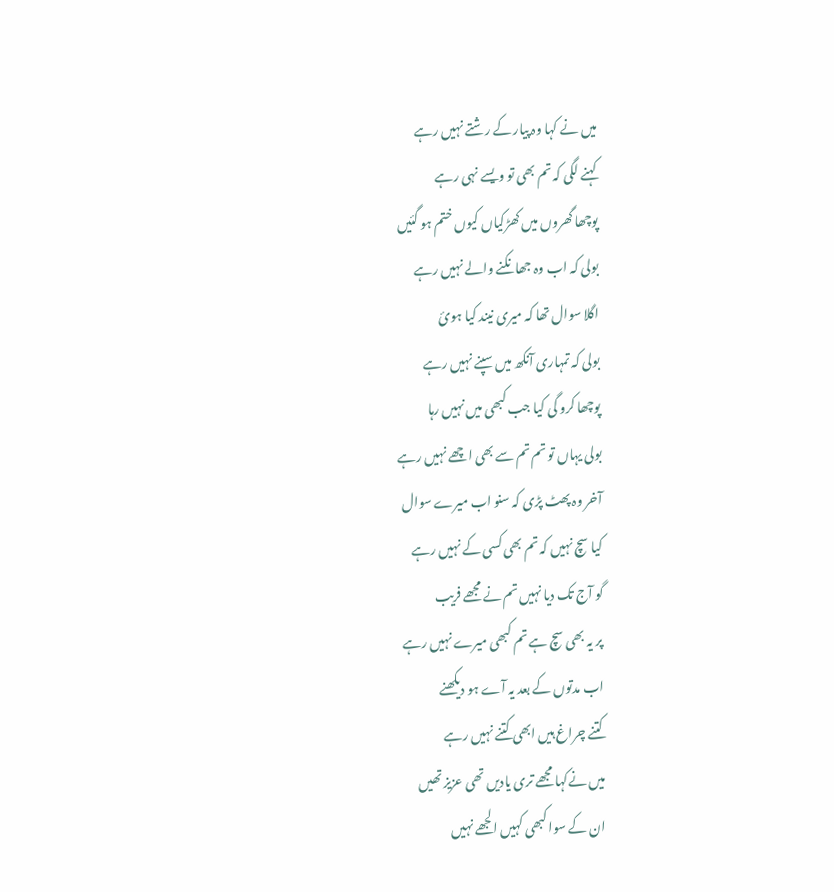میں نے کہا وہ پیار کے رشتے نہیں رہے
کہنے لگی کہ تم بھی تو ویسے نہی رہے
پوچھا گھروں میں کھڑکیاں کیوں ختم ہو گئیں
بولی کہ اب وہ جھانکنے والے نہیں رہے
اگلا سوال تھا کہ میری نیند کیا ہوئ
بولی کہ تمہاری آنکھ میں سپنے نہیں رہے
پوچھا کرو گی کیا جب کبھی میں نہیں رہا
بولی یہاں تو تم تم سے بھی اچھے نہیں رہے
آخر وہ پھٹ پڑی کہ سنو اب میرے سوال
کیا سچ نہیں کہ تم بھی کسی کے نہیں رہے
گو آج تک دیا نہیں تم نے مجھے فریب
پر یہ بھی سچ ہے تم کبھی میرے نہیں رہے
اب مدتوں کے بعد یہ آے ہو دیکھنے
کتنے چراغ ہیں ابھی کتنے نہیں رہے
میں نےکہا مجھے تری یادیں تھی عزیز تھیں
ان کے سوا کبھی کہیں الجھے نہیں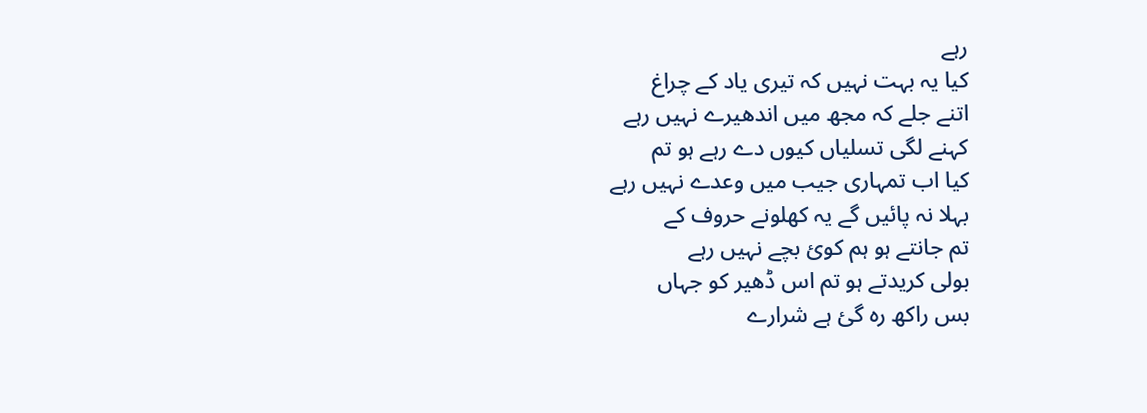رہے
کیا یہ بہت نہیں کہ تیری یاد کے چراغ
اتنے جلے کہ مجھ میں اندھیرے نہیں رہے
کہنے لگی تسلیاں کیوں دے رہے ہو تم
کیا اب تمہاری جیب میں وعدے نہیں رہے
بہلا نہ پائیں گے یہ کھلونے حروف کے
تم جانتے ہو ہم کوئ بچے نہیں رہے
بولی کریدتے ہو تم اس ڈھیر کو جہاں
بس راکھ رہ گئ ہے شرارے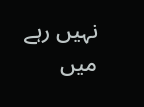نہیں رہے
میں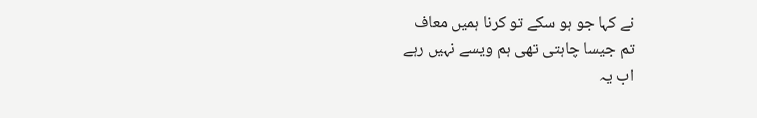نے کہا جو ہو سکے تو کرنا ہمیں معاف
تم جیسا چاہتی تھی ہم ویسے نہیں رہے
اب یہ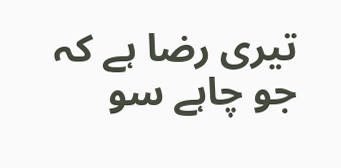تیری رضا ہے کہ جو چاہے سو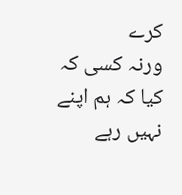کرے
ورنہ کسی کہ کیا کہ ہم اپنے نہیں رہے